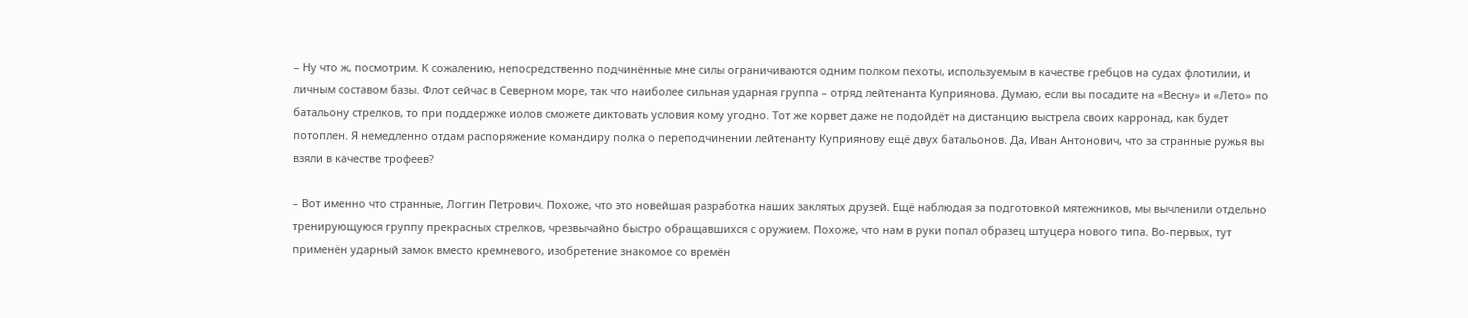– Ну что ж, посмотрим. К сожалению, непосредственно подчинённые мне силы ограничиваются одним полком пехоты, используемым в качестве гребцов на судах флотилии, и личным составом базы. Флот сейчас в Северном море, так что наиболее сильная ударная группа – отряд лейтенанта Куприянова. Думаю, если вы посадите на «Весну» и «Лето» по батальону стрелков, то при поддержке иолов сможете диктовать условия кому угодно. Тот же корвет даже не подойдёт на дистанцию выстрела своих карронад, как будет потоплен. Я немедленно отдам распоряжение командиру полка о переподчинении лейтенанту Куприянову ещё двух батальонов. Да, Иван Антонович, что за странные ружья вы взяли в качестве трофеев?

– Вот именно что странные, Логгин Петрович. Похоже, что это новейшая разработка наших заклятых друзей. Ещё наблюдая за подготовкой мятежников, мы вычленили отдельно тренирующуюся группу прекрасных стрелков, чрезвычайно быстро обращавшихся с оружием. Похоже, что нам в руки попал образец штуцера нового типа. Во-первых, тут применён ударный замок вместо кремневого, изобретение знакомое со времён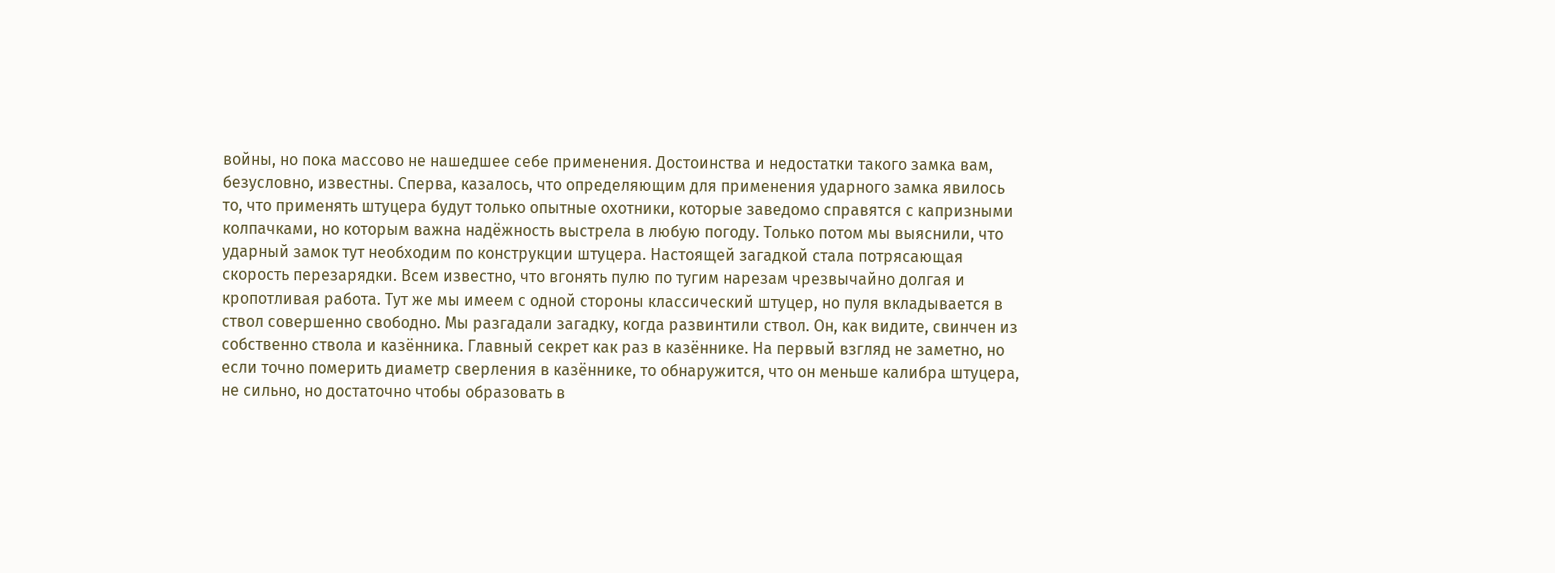войны, но пока массово не нашедшее себе применения. Достоинства и недостатки такого замка вам, безусловно, известны. Сперва, казалось, что определяющим для применения ударного замка явилось то, что применять штуцера будут только опытные охотники, которые заведомо справятся с капризными колпачками, но которым важна надёжность выстрела в любую погоду. Только потом мы выяснили, что ударный замок тут необходим по конструкции штуцера. Настоящей загадкой стала потрясающая скорость перезарядки. Всем известно, что вгонять пулю по тугим нарезам чрезвычайно долгая и кропотливая работа. Тут же мы имеем с одной стороны классический штуцер, но пуля вкладывается в ствол совершенно свободно. Мы разгадали загадку, когда развинтили ствол. Он, как видите, свинчен из собственно ствола и казённика. Главный секрет как раз в казённике. На первый взгляд не заметно, но если точно померить диаметр сверления в казённике, то обнаружится, что он меньше калибра штуцера, не сильно, но достаточно чтобы образовать в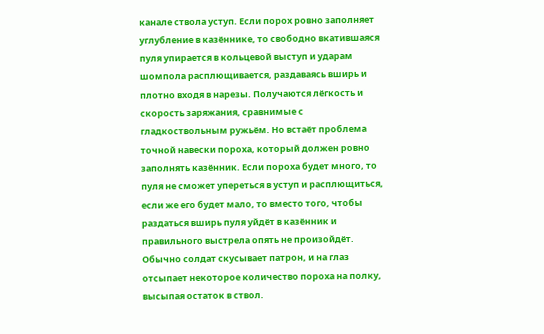канале ствола уступ. Если порох ровно заполняет углубление в казённике, то свободно вкатившаяся пуля упирается в кольцевой выступ и ударам шомпола расплющивается, раздаваясь вширь и плотно входя в нарезы. Получаются лёгкость и скорость заряжания, сравнимые с гладкоствольным ружьём. Но встаёт проблема точной навески пороха, который должен ровно заполнять казённик. Если пороха будет много, то пуля не сможет упереться в уступ и расплющиться, если же его будет мало, то вместо того, чтобы раздаться вширь пуля уйдёт в казённик и правильного выстрела опять не произойдёт. Обычно солдат скусывает патрон, и на глаз отсыпает некоторое количество пороха на полку, высыпая остаток в ствол.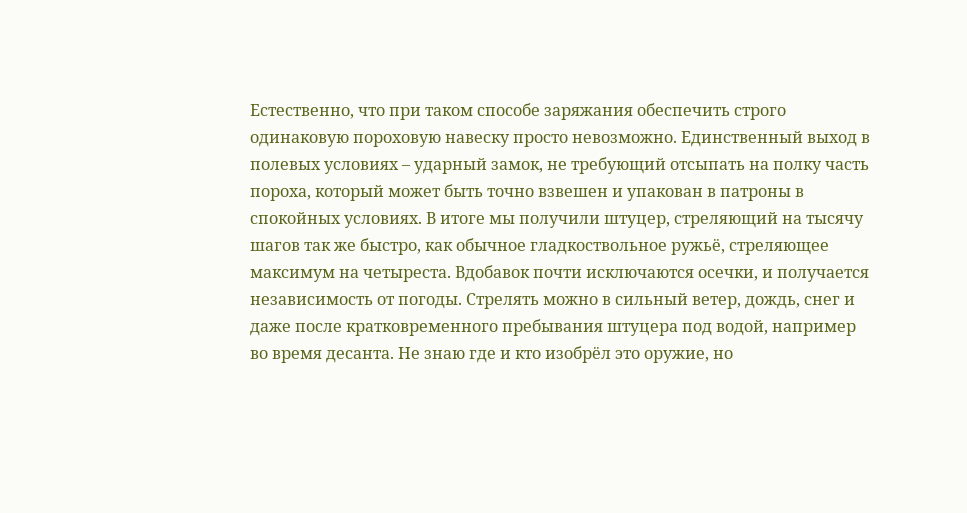Естественно, что при таком способе заряжания обеспечить строго одинаковую пороховую навеску просто невозможно. Единственный выход в полевых условиях – ударный замок, не требующий отсыпать на полку часть пороха, который может быть точно взвешен и упакован в патроны в спокойных условиях. В итоге мы получили штуцер, стреляющий на тысячу шагов так же быстро, как обычное гладкоствольное ружьё, стреляющее максимум на четыреста. Вдобавок почти исключаются осечки, и получается независимость от погоды. Стрелять можно в сильный ветер, дождь, снег и даже после кратковременного пребывания штуцера под водой, например во время десанта. Не знаю где и кто изобрёл это оружие, но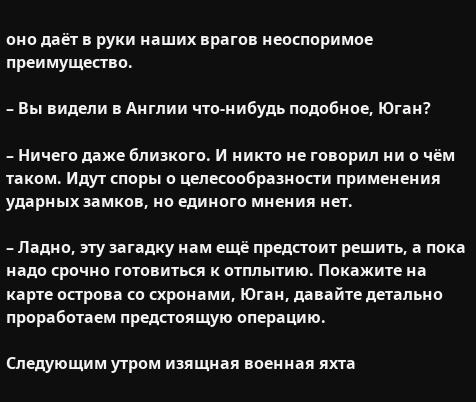оно даёт в руки наших врагов неоспоримое преимущество.

– Вы видели в Англии что-нибудь подобное, Юган?

– Ничего даже близкого. И никто не говорил ни о чём таком. Идут споры о целесообразности применения ударных замков, но единого мнения нет.

– Ладно, эту загадку нам ещё предстоит решить, а пока надо срочно готовиться к отплытию. Покажите на карте острова со схронами, Юган, давайте детально проработаем предстоящую операцию.

Следующим утром изящная военная яхта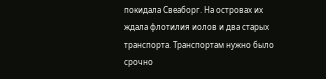покидала Свеаборг. На островах их ждала флотилия иолов и два старых транспорта. Транспортам нужно было срочно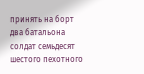принять на борт два батальона солдат семьдесят шестого пехотного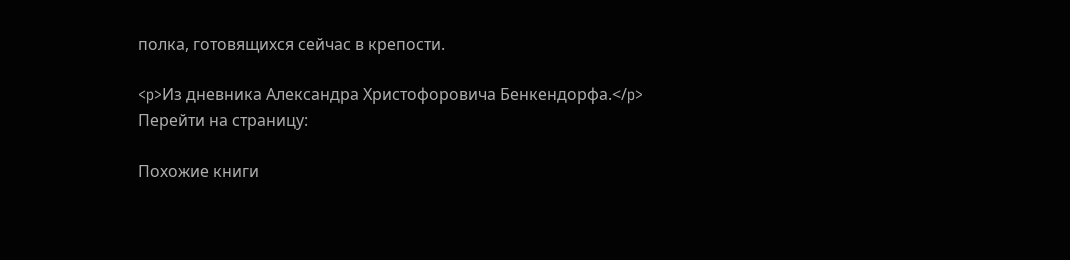полка, готовящихся сейчас в крепости.

<p>Из дневника Александра Христофоровича Бенкендорфа.</p>
Перейти на страницу:

Похожие книги